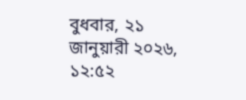বুধবার, ২১ জানুয়ারী ২০২৬, ১২:৫২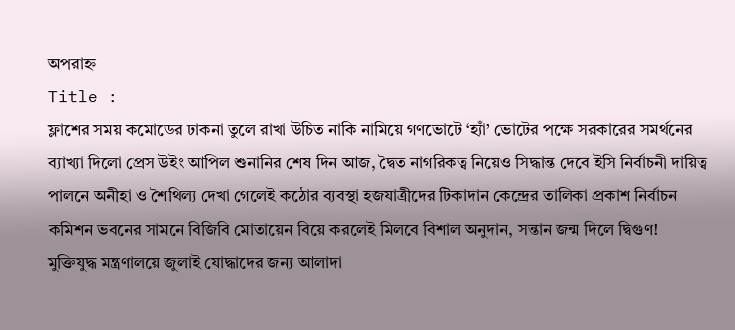অপরাহ্ন
Title :
ফ্লাশের সময় কমোডের ঢাকনা তুলে রাখা উচিত নাকি নামিয়ে গণভোটে ‘হ্যাঁ’ ভোটের পক্ষে সরকারের সমর্থনের ব্যাখ্যা দিলো প্রেস উইং আপিল শুনানির শেষ দিন আজ, দ্বৈত নাগরিকত্ব নিয়েও সিদ্ধান্ত দেবে ইসি নির্বাচনী দায়িত্ব পালনে অনীহা ও শৈথিল্য দেখা গেলেই কঠোর ব্যবস্থা হজযাত্রীদের টিকাদান কেন্দ্রের তালিকা প্রকাশ নির্বাচন কমিশন ভবনের সামনে বিজিবি মোতায়েন বিয়ে করলেই মিলবে বিশাল অনুদান, সন্তান জন্ম দিলে দ্বিগুণ! মুক্তিযুদ্ধ মন্ত্রণালয়ে জুলাই যোদ্ধাদের জন্য আলাদা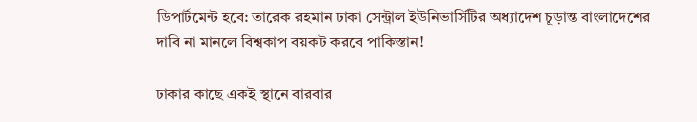ডিপার্টমেন্ট হবে: তারেক রহমান ঢাকা সেন্ট্রাল ইউনিভার্সিটির অধ্যাদেশ চূড়ান্ত বাংলাদেশের দাবি না মানলে বিশ্বকাপ বয়কট করবে পাকিস্তান!

ঢাকার কাছে একই স্থানে বারবার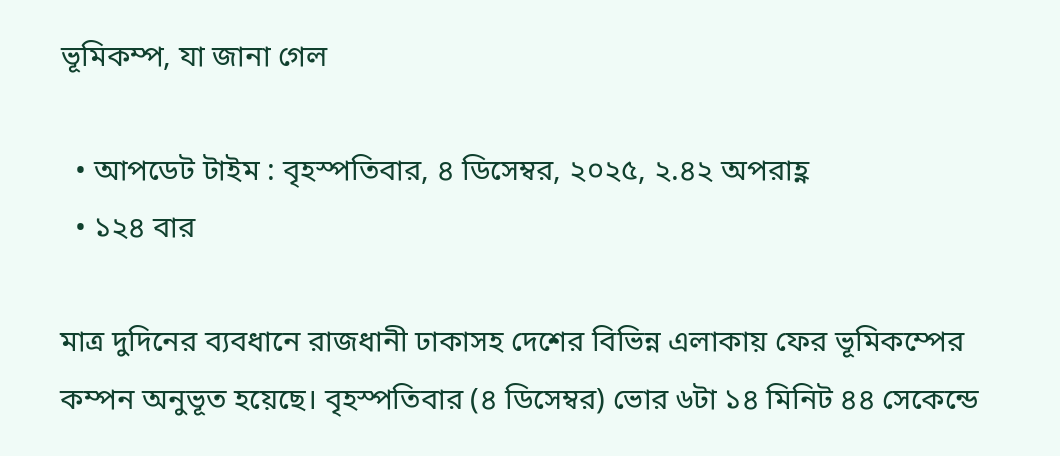ভূমিকম্প, যা জানা গেল

  • আপডেট টাইম : বৃহস্পতিবার, ৪ ডিসেম্বর, ২০২৫, ২.৪২ অপরাহ্ণ
  • ১২৪ বার

মাত্র দুদিনের ব্যবধানে রাজধানী ঢাকাসহ দেশের বিভিন্ন এলাকায় ফের ভূমিকম্পের কম্পন অনুভূত হয়েছে। বৃহস্পতিবার (৪ ডিসেম্বর) ভোর ৬টা ১৪ মিনিট ৪৪ সেকেন্ডে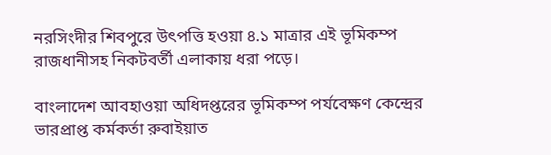নরসিংদীর শিবপুরে উৎপত্তি হওয়া ৪.১ মাত্রার এই ভূমিকম্প রাজধানীসহ নিকটবর্তী এলাকায় ধরা পড়ে।

বাংলাদেশ আবহাওয়া অধিদপ্তরের ভূমিকম্প পর্যবেক্ষণ কেন্দ্রের ভারপ্রাপ্ত কর্মকর্তা রুবাইয়াত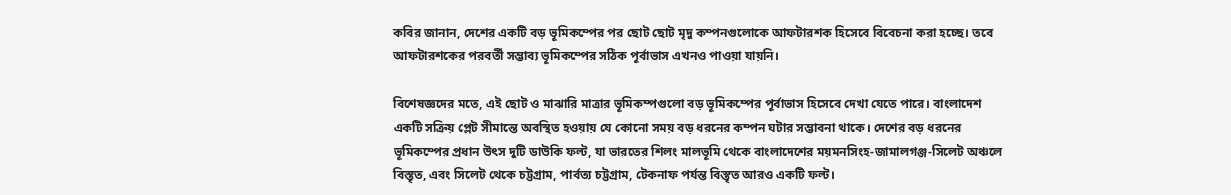কবির জানান, দেশের একটি বড় ভূমিকম্পের পর ছোট ছোট মৃদু কম্পনগুলোকে আফটারশক হিসেবে বিবেচনা করা হচ্ছে। তবে আফটারশকের পরবর্তী সম্ভাব্য ভূমিকম্পের সঠিক পূর্বাভাস এখনও পাওয়া যায়নি।

বিশেষজ্ঞদের মতে, এই ছোট ও মাঝারি মাত্রার ভূমিকম্পগুলো বড় ভূমিকম্পের পূর্বাভাস হিসেবে দেখা যেতে পারে। বাংলাদেশ একটি সক্রিয় প্লেট সীমান্তে অবস্থিত হওয়ায় যে কোনো সময় বড় ধরনের কম্পন ঘটার সম্ভাবনা থাকে। দেশের বড় ধরনের ভূমিকম্পের প্রধান উৎস দুটি ডাউকি ফল্ট, যা ভারতের শিলং মালভূমি থেকে বাংলাদেশের ময়মনসিংহ-জামালগঞ্জ-সিলেট অঞ্চলে বিস্তৃত, এবং সিলেট থেকে চট্টগ্রাম, পার্বত্য চট্টগ্রাম, টেকনাফ পর্যন্ত বিস্তৃত আরও একটি ফল্ট।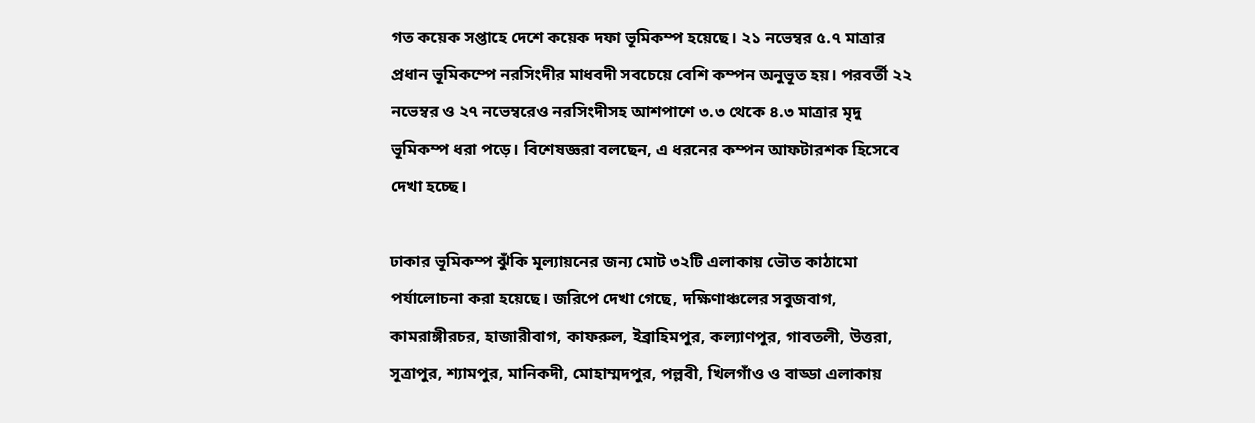গত কয়েক সপ্তাহে দেশে কয়েক দফা ভূমিকম্প হয়েছে। ২১ নভেম্বর ৫.৭ মাত্রার প্রধান ভূমিকম্পে নরসিংদীর মাধবদী সবচেয়ে বেশি কম্পন অনুভূত হয়। পরবর্তী ২২ নভেম্বর ও ২৭ নভেম্বরেও নরসিংদীসহ আশপাশে ৩.৩ থেকে ৪.৩ মাত্রার মৃদু ভূমিকম্প ধরা পড়ে। বিশেষজ্ঞরা বলছেন, এ ধরনের কম্পন আফটারশক হিসেবে দেখা হচ্ছে।

ঢাকার ভূমিকম্প ঝুঁকি মূল্যায়নের জন্য মোট ৩২টি এলাকায় ভৌত কাঠামো পর্যালোচনা করা হয়েছে। জরিপে দেখা গেছে, দক্ষিণাঞ্চলের সবুজবাগ, কামরাঙ্গীরচর, হাজারীবাগ, কাফরুল, ইব্রাহিমপুর, কল্যাণপুর, গাবতলী, উত্তরা, সূত্রাপুর, শ্যামপুর, মানিকদী, মোহাম্মদপুর, পল্লবী, খিলগাঁও ও বাড্ডা এলাকায়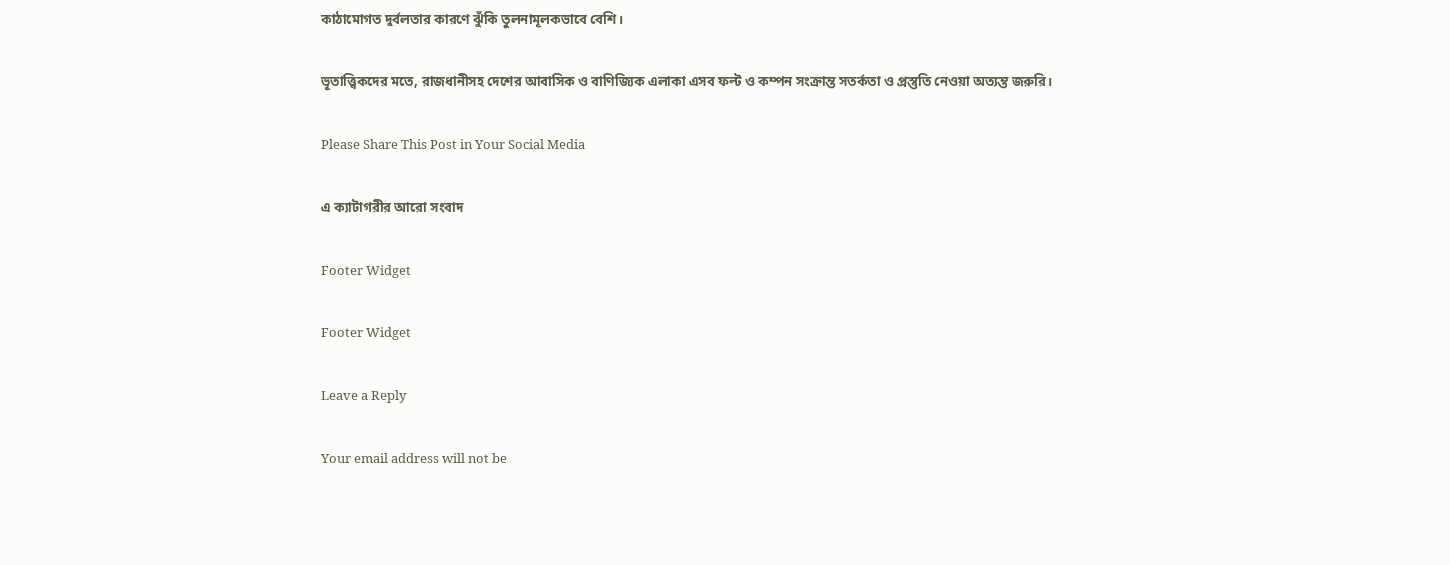কাঠামোগত দুর্বলতার কারণে ঝুঁকি তুলনামূলকভাবে বেশি।

ভূতাত্ত্বিকদের মতে, রাজধানীসহ দেশের আবাসিক ও বাণিজ্যিক এলাকা এসব ফল্ট ও কম্পন সংক্রান্ত সতর্কতা ও প্রস্তুতি নেওয়া অত্যন্ত জরুরি।

Please Share This Post in Your Social Media

এ ক্যাটাগরীর আরো সংবাদ

Footer Widget

Footer Widget

Leave a Reply

Your email address will not be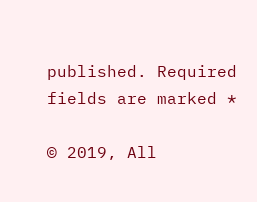published. Required fields are marked *

© 2019, All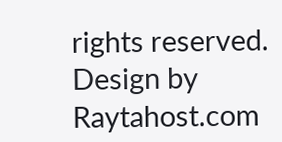rights reserved.
Design by Raytahost.com